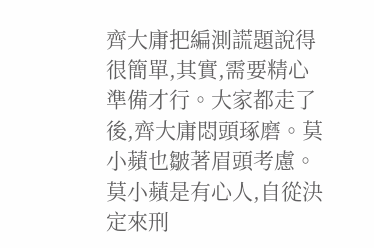齊大庸把編測謊題說得很簡單,其實,需要精心準備才行。大家都走了後,齊大庸悶頭琢磨。莫小蘋也皺著眉頭考慮。
莫小蘋是有心人,自從決定來刑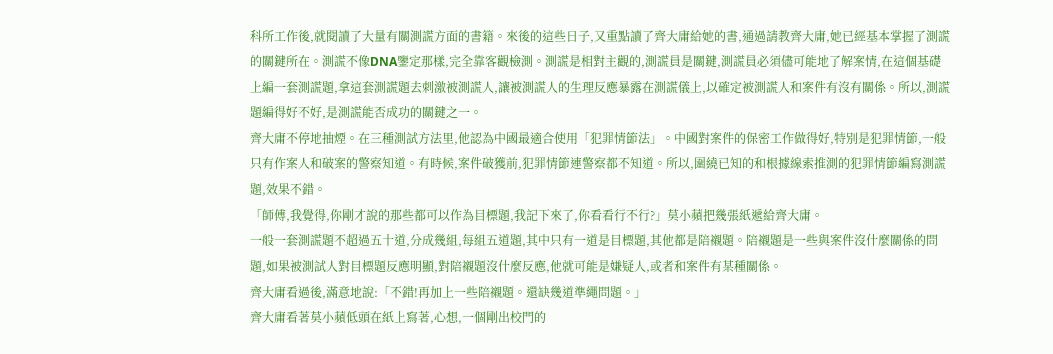科所工作後,就閱讀了大量有關測謊方面的書籍。來後的這些日子,又重點讀了齊大庸給她的書,通過請教齊大庸,她已經基本掌握了測謊的關鍵所在。測謊不像DNA鑒定那樣,完全靠客觀檢測。測謊是相對主觀的,測謊員是關鍵,測謊員必須儘可能地了解案情,在這個基礎上編一套測謊題,拿這套測謊題去刺激被測謊人,讓被測謊人的生理反應暴露在測謊儀上,以確定被測謊人和案件有沒有關係。所以,測謊題編得好不好,是測謊能否成功的關鍵之一。
齊大庸不停地抽煙。在三種測試方法里,他認為中國最適合使用「犯罪情節法」。中國對案件的保密工作做得好,特別是犯罪情節,一般只有作案人和破案的警察知道。有時候,案件破獲前,犯罪情節連警察都不知道。所以,圍繞已知的和根據線索推測的犯罪情節編寫測謊題,效果不錯。
「師傅,我覺得,你剛才說的那些都可以作為目標題,我記下來了,你看看行不行?」莫小蘋把幾張紙遞給齊大庸。
一般一套測謊題不超過五十道,分成幾組,每組五道題,其中只有一道是目標題,其他都是陪襯題。陪襯題是一些與案件沒什麼關係的問題,如果被測試人對目標題反應明顯,對陪襯題沒什麼反應,他就可能是嫌疑人,或者和案件有某種關係。
齊大庸看過後,滿意地說:「不錯!再加上一些陪襯題。還缺幾道準繩問題。」
齊大庸看著莫小蘋低頭在紙上寫著,心想,一個剛出校門的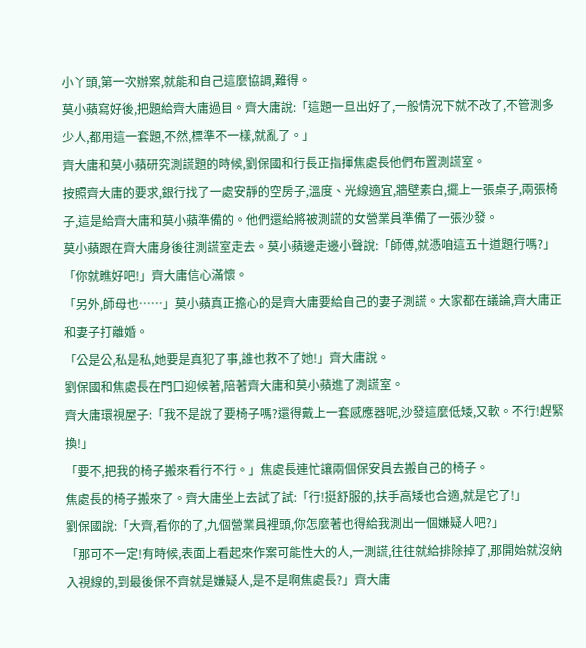小丫頭,第一次辦案,就能和自己這麼協調,難得。
莫小蘋寫好後,把題給齊大庸過目。齊大庸說:「這題一旦出好了,一般情況下就不改了,不管測多少人,都用這一套題,不然,標準不一樣,就亂了。」
齊大庸和莫小蘋研究測謊題的時候,劉保國和行長正指揮焦處長他們布置測謊室。
按照齊大庸的要求,銀行找了一處安靜的空房子,溫度、光線適宜,牆壁素白,擺上一張桌子,兩張椅子,這是給齊大庸和莫小蘋準備的。他們還給將被測謊的女營業員準備了一張沙發。
莫小蘋跟在齊大庸身後往測謊室走去。莫小蘋邊走邊小聲說:「師傅,就憑咱這五十道題行嗎?」
「你就瞧好吧!」齊大庸信心滿懷。
「另外,師母也……」莫小蘋真正擔心的是齊大庸要給自己的妻子測謊。大家都在議論,齊大庸正和妻子打離婚。
「公是公,私是私,她要是真犯了事,誰也救不了她!」齊大庸說。
劉保國和焦處長在門口迎候著,陪著齊大庸和莫小蘋進了測謊室。
齊大庸環視屋子:「我不是說了要椅子嗎?還得戴上一套感應器呢,沙發這麼低矮,又軟。不行!趕緊換!」
「要不,把我的椅子搬來看行不行。」焦處長連忙讓兩個保安員去搬自己的椅子。
焦處長的椅子搬來了。齊大庸坐上去試了試:「行!挺舒服的,扶手高矮也合適,就是它了!」
劉保國說:「大齊,看你的了,九個營業員裡頭,你怎麼著也得給我測出一個嫌疑人吧?」
「那可不一定!有時候,表面上看起來作案可能性大的人,一測謊,往往就給排除掉了,那開始就沒納入視線的,到最後保不齊就是嫌疑人,是不是啊焦處長?」齊大庸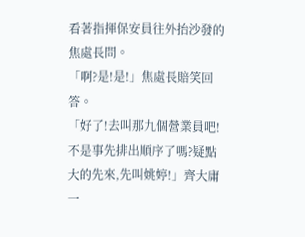看著指揮保安員往外抬沙發的焦處長問。
「啊?是!是!」焦處長賠笑回答。
「好了!去叫那九個營業員吧!不是事先排出順序了嗎?疑點大的先來,先叫姚婷!」齊大庸一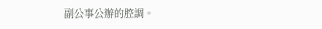副公事公辦的腔調。